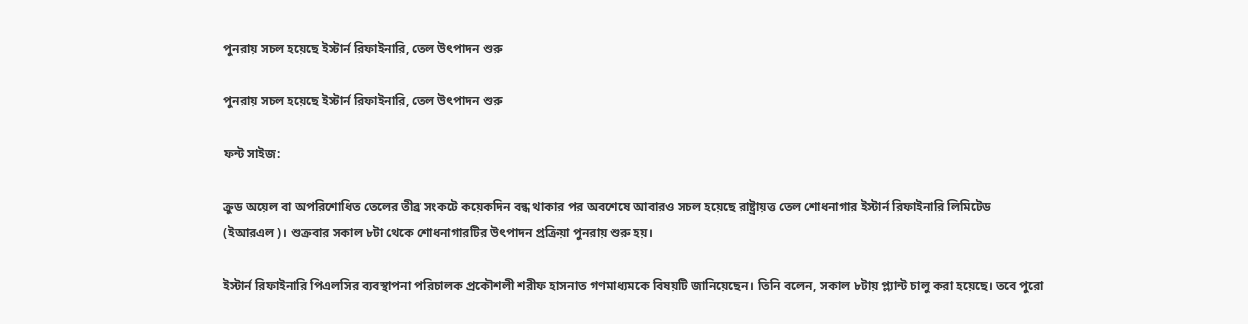পুনরায় সচল হয়েছে ইস্টার্ন রিফাইনারি, তেল উৎপাদন শুরু

পুনরায় সচল হয়েছে ইস্টার্ন রিফাইনারি, তেল উৎপাদন শুরু

ফন্ট সাইজ:

ক্রুড অয়েল বা অপরিশোধিত তেলের তীব্র সংকটে কয়েকদিন বন্ধ থাকার পর অবশেষে আবারও সচল হয়েছে রাষ্ট্রায়ত্ত তেল শোধনাগার ইস্টার্ন রিফাইনারি লিমিটেড (ইআরএল)। শুক্রবার সকাল ৮টা থেকে শোধনাগারটির উৎপাদন প্রক্রিয়া পুনরায় শুরু হয়।

ইস্টার্ন রিফাইনারি পিএলসির ব্যবস্থাপনা পরিচালক প্রকৌশলী শরীফ হাসনাত গণমাধ্যমকে বিষয়টি জানিয়েছেন। তিনি বলেন, সকাল ৮টায় প্ল্যান্ট চালু করা হয়েছে। তবে পুরো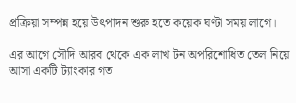প্রক্রিয়া সম্পন্ন হয়ে উৎপাদন শুরু হতে কয়েক ঘণ্টা সময় লাগে।

এর আগে সৌদি আরব থেকে এক লাখ টন অপরিশোধিত তেল নিয়ে আসা একটি ট্যাংকার গত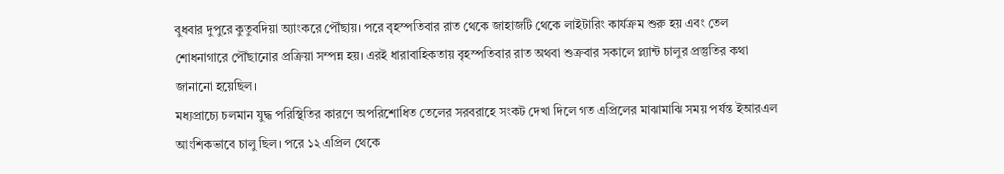বুধবার দুপুরে কুতুবদিয়া অ্যাংকরে পৌঁছায়। পরে বৃহস্পতিবার রাত থেকে জাহাজটি থেকে লাইটারিং কার্যক্রম শুরু হয় এবং তেল শোধনাগারে পৌঁছানোর প্রক্রিয়া সম্পন্ন হয়। এরই ধারাবাহিকতায় বৃহস্পতিবার রাত অথবা শুক্রবার সকালে প্ল্যান্ট চালুর প্রস্তুতির কথা জানানো হয়েছিল।
মধ্যপ্রাচ্যে চলমান যুদ্ধ পরিস্থিতির কারণে অপরিশোধিত তেলের সরবরাহে সংকট দেখা দিলে গত এপ্রিলের মাঝামাঝি সময় পর্যন্ত ইআরএল আংশিকভাবে চালু ছিল। পরে ১২ এপ্রিল থেকে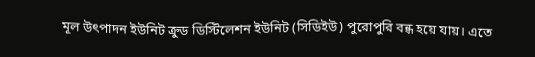মূল উৎপাদন ইউনিট ক্রুড ডিস্টিলেশন ইউনিট (সিডিইউ) পুরোপুরি বন্ধ হয়ে যায়। এতে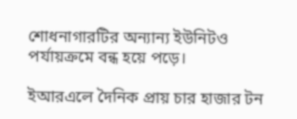শোধনাগারটির অন্যান্য ইউনিটও পর্যায়ক্রমে বন্ধ হয়ে পড়ে।

ইআরএলে দৈনিক প্রায় চার হাজার টন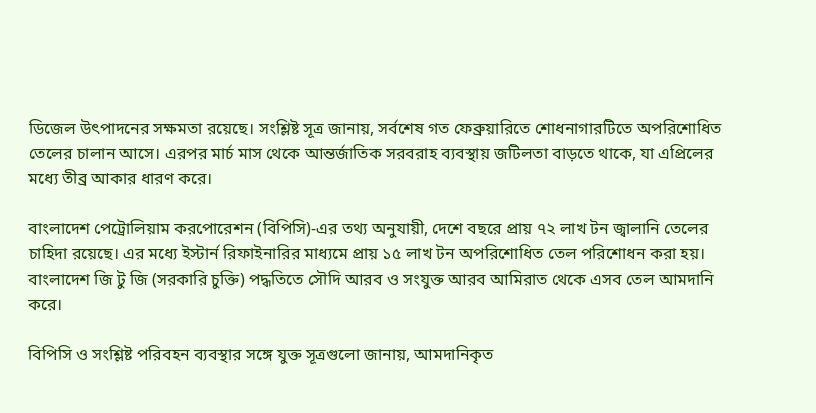ডিজেল উৎপাদনের সক্ষমতা রয়েছে। সংশ্লিষ্ট সূত্র জানায়, সর্বশেষ গত ফেব্রুয়ারিতে শোধনাগারটিতে অপরিশোধিত তেলের চালান আসে। এরপর মার্চ মাস থেকে আন্তর্জাতিক সরবরাহ ব্যবস্থায় জটিলতা বাড়তে থাকে, যা এপ্রিলের মধ্যে তীব্র আকার ধারণ করে।

বাংলাদেশ পেট্রোলিয়াম করপোরেশন (বিপিসি)-এর তথ্য অনুযায়ী, দেশে বছরে প্রায় ৭২ লাখ টন জ্বালানি তেলের চাহিদা রয়েছে। এর মধ্যে ইস্টার্ন রিফাইনারির মাধ্যমে প্রায় ১৫ লাখ টন অপরিশোধিত তেল পরিশোধন করা হয়। বাংলাদেশ জি টু জি (সরকারি চুক্তি) পদ্ধতিতে সৌদি আরব ও সংযুক্ত আরব আমিরাত থেকে এসব তেল আমদানি করে।

বিপিসি ও সংশ্লিষ্ট পরিবহন ব্যবস্থার সঙ্গে যুক্ত সূত্রগুলো জানায়, আমদানিকৃত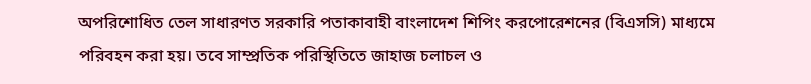অপরিশোধিত তেল সাধারণত সরকারি পতাকাবাহী বাংলাদেশ শিপিং করপোরেশনের (বিএসসি) মাধ্যমে পরিবহন করা হয়। তবে সাম্প্রতিক পরিস্থিতিতে জাহাজ চলাচল ও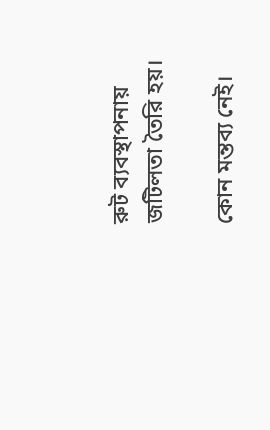রুট ব্যবস্থাপনায় জটিলতা তৈরি হয়।

কোন মন্তব্য নেই।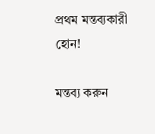প্রথম মন্তব্যকারী হোন!

মন্তব্য করুন